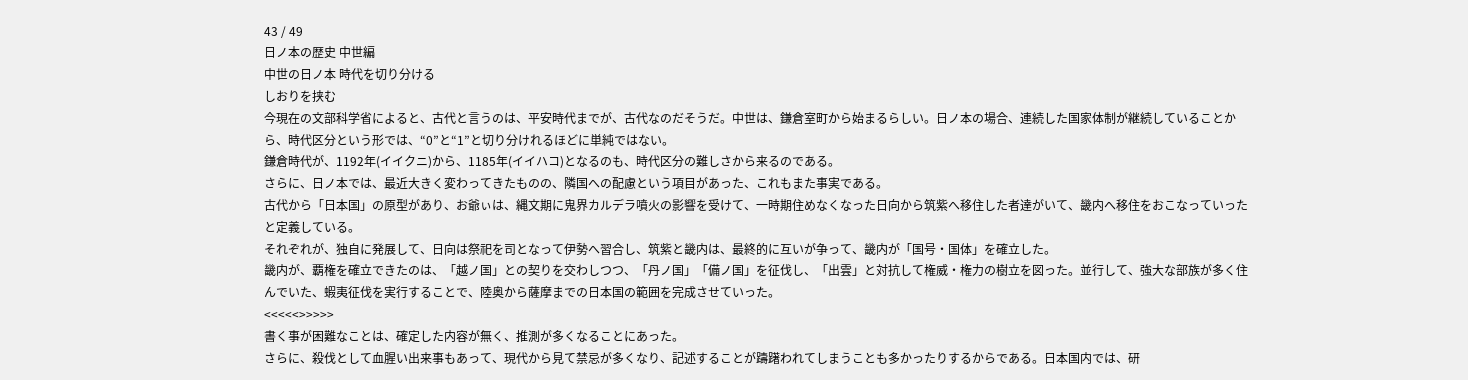43 / 49
日ノ本の歴史 中世編
中世の日ノ本 時代を切り分ける
しおりを挟む
今現在の文部科学省によると、古代と言うのは、平安時代までが、古代なのだそうだ。中世は、鎌倉室町から始まるらしい。日ノ本の場合、連続した国家体制が継続していることから、時代区分という形では、“0”と“1”と切り分けれるほどに単純ではない。
鎌倉時代が、1192年(イイクニ)から、1185年(イイハコ)となるのも、時代区分の難しさから来るのである。
さらに、日ノ本では、最近大きく変わってきたものの、隣国への配慮という項目があった、これもまた事実である。
古代から「日本国」の原型があり、お爺ぃは、縄文期に鬼界カルデラ噴火の影響を受けて、一時期住めなくなった日向から筑紫へ移住した者達がいて、畿内へ移住をおこなっていったと定義している。
それぞれが、独自に発展して、日向は祭祀を司となって伊勢へ習合し、筑紫と畿内は、最終的に互いが争って、畿内が「国号・国体」を確立した。
畿内が、覇権を確立できたのは、「越ノ国」との契りを交わしつつ、「丹ノ国」「備ノ国」を征伐し、「出雲」と対抗して権威・権力の樹立を図った。並行して、強大な部族が多く住んでいた、蝦夷征伐を実行することで、陸奥から薩摩までの日本国の範囲を完成させていった。
<<<<<>>>>>
書く事が困難なことは、確定した内容が無く、推測が多くなることにあった。
さらに、殺伐として血腥い出来事もあって、現代から見て禁忌が多くなり、記述することが躊躇われてしまうことも多かったりするからである。日本国内では、研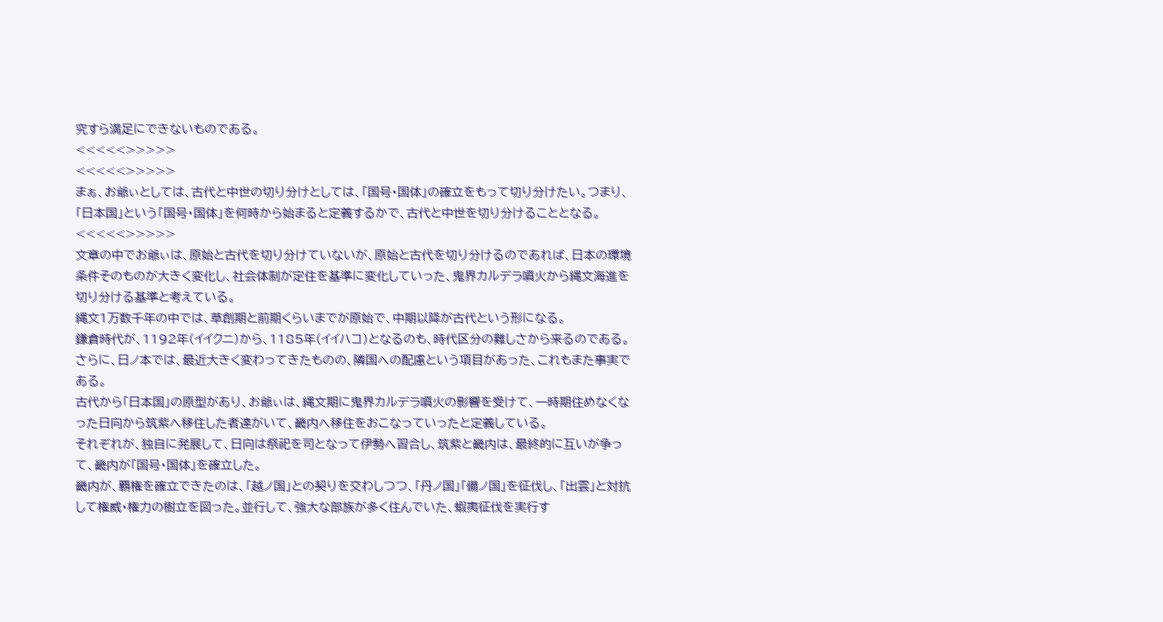究すら満足にできないものである。
<<<<<>>>>>
<<<<<>>>>>
まぁ、お爺ぃとしては、古代と中世の切り分けとしては、「国号・国体」の確立をもって切り分けたい。つまり、「日本国」という「国号・国体」を何時から始まると定義するかで、古代と中世を切り分けることとなる。
<<<<<>>>>>
文章の中でお爺ぃは、原始と古代を切り分けていないが、原始と古代を切り分けるのであれば、日本の環境条件そのものが大きく変化し、社会体制が定住を基準に変化していった、鬼界カルデラ噴火から縄文海進を切り分ける基準と考えている。
縄文1万数千年の中では、草創期と前期くらいまでが原始で、中期以降が古代という形になる。
鎌倉時代が、1192年(イイクニ)から、1185年(イイハコ)となるのも、時代区分の難しさから来るのである。
さらに、日ノ本では、最近大きく変わってきたものの、隣国への配慮という項目があった、これもまた事実である。
古代から「日本国」の原型があり、お爺ぃは、縄文期に鬼界カルデラ噴火の影響を受けて、一時期住めなくなった日向から筑紫へ移住した者達がいて、畿内へ移住をおこなっていったと定義している。
それぞれが、独自に発展して、日向は祭祀を司となって伊勢へ習合し、筑紫と畿内は、最終的に互いが争って、畿内が「国号・国体」を確立した。
畿内が、覇権を確立できたのは、「越ノ国」との契りを交わしつつ、「丹ノ国」「備ノ国」を征伐し、「出雲」と対抗して権威・権力の樹立を図った。並行して、強大な部族が多く住んでいた、蝦夷征伐を実行す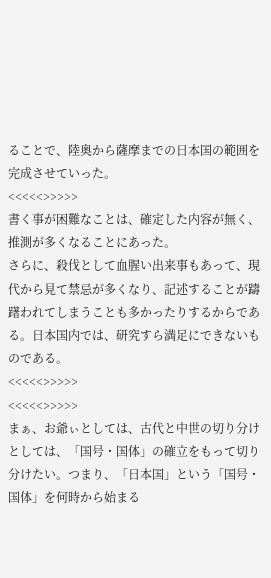ることで、陸奥から薩摩までの日本国の範囲を完成させていった。
<<<<<>>>>>
書く事が困難なことは、確定した内容が無く、推測が多くなることにあった。
さらに、殺伐として血腥い出来事もあって、現代から見て禁忌が多くなり、記述することが躊躇われてしまうことも多かったりするからである。日本国内では、研究すら満足にできないものである。
<<<<<>>>>>
<<<<<>>>>>
まぁ、お爺ぃとしては、古代と中世の切り分けとしては、「国号・国体」の確立をもって切り分けたい。つまり、「日本国」という「国号・国体」を何時から始まる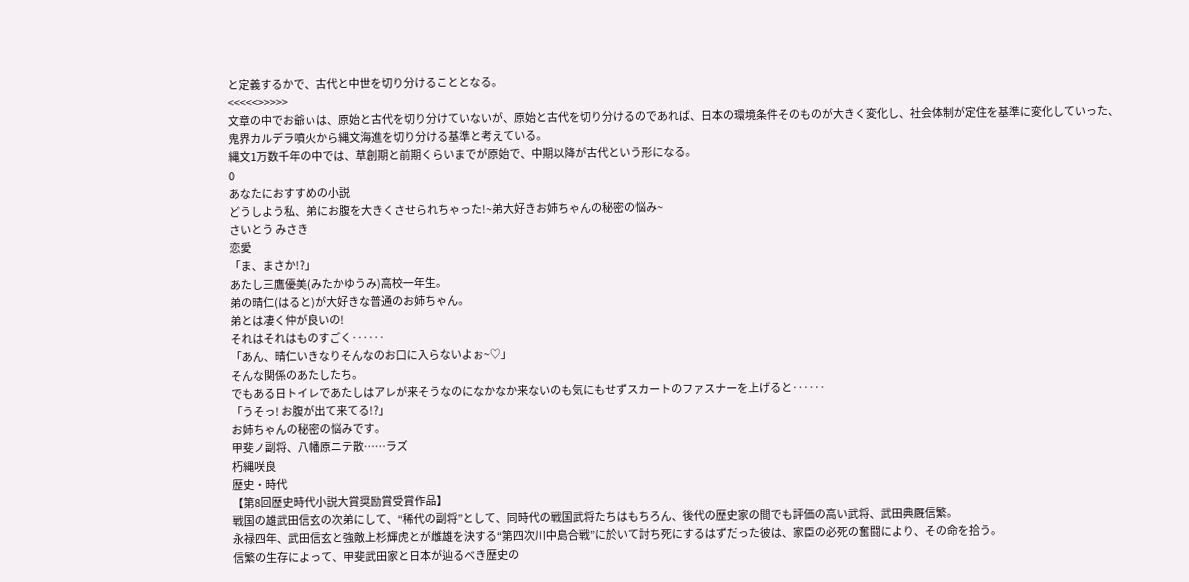と定義するかで、古代と中世を切り分けることとなる。
<<<<<>>>>>
文章の中でお爺ぃは、原始と古代を切り分けていないが、原始と古代を切り分けるのであれば、日本の環境条件そのものが大きく変化し、社会体制が定住を基準に変化していった、鬼界カルデラ噴火から縄文海進を切り分ける基準と考えている。
縄文1万数千年の中では、草創期と前期くらいまでが原始で、中期以降が古代という形になる。
0
あなたにおすすめの小説
どうしよう私、弟にお腹を大きくさせられちゃった!~弟大好きお姉ちゃんの秘密の悩み~
さいとう みさき
恋愛
「ま、まさか!?」
あたし三鷹優美(みたかゆうみ)高校一年生。
弟の晴仁(はると)が大好きな普通のお姉ちゃん。
弟とは凄く仲が良いの!
それはそれはものすごく‥‥‥
「あん、晴仁いきなりそんなのお口に入らないよぉ~♡」
そんな関係のあたしたち。
でもある日トイレであたしはアレが来そうなのになかなか来ないのも気にもせずスカートのファスナーを上げると‥‥‥
「うそっ! お腹が出て来てる!?」
お姉ちゃんの秘密の悩みです。
甲斐ノ副将、八幡原ニテ散……ラズ
朽縄咲良
歴史・時代
【第8回歴史時代小説大賞奨励賞受賞作品】
戦国の雄武田信玄の次弟にして、“稀代の副将”として、同時代の戦国武将たちはもちろん、後代の歴史家の間でも評価の高い武将、武田典厩信繁。
永禄四年、武田信玄と強敵上杉輝虎とが雌雄を決する“第四次川中島合戦”に於いて討ち死にするはずだった彼は、家臣の必死の奮闘により、その命を拾う。
信繁の生存によって、甲斐武田家と日本が辿るべき歴史の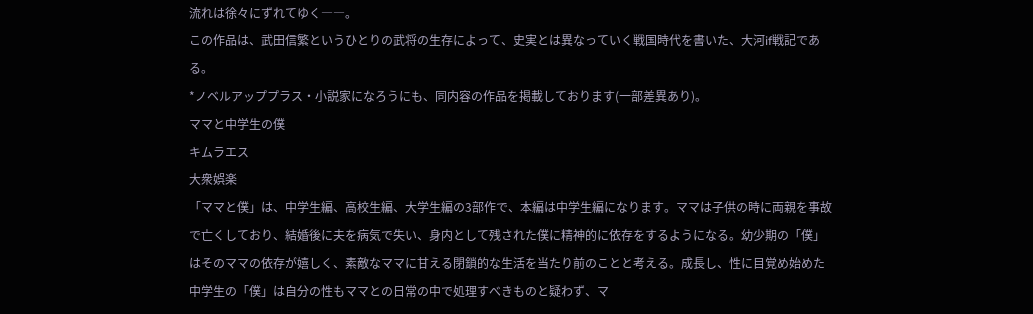流れは徐々にずれてゆく――。
この作品は、武田信繁というひとりの武将の生存によって、史実とは異なっていく戦国時代を書いた、大河if戦記である。
*ノベルアッププラス・小説家になろうにも、同内容の作品を掲載しております(一部差異あり)。
ママと中学生の僕
キムラエス
大衆娯楽
「ママと僕」は、中学生編、高校生編、大学生編の3部作で、本編は中学生編になります。ママは子供の時に両親を事故で亡くしており、結婚後に夫を病気で失い、身内として残された僕に精神的に依存をするようになる。幼少期の「僕」はそのママの依存が嬉しく、素敵なママに甘える閉鎖的な生活を当たり前のことと考える。成長し、性に目覚め始めた中学生の「僕」は自分の性もママとの日常の中で処理すべきものと疑わず、マ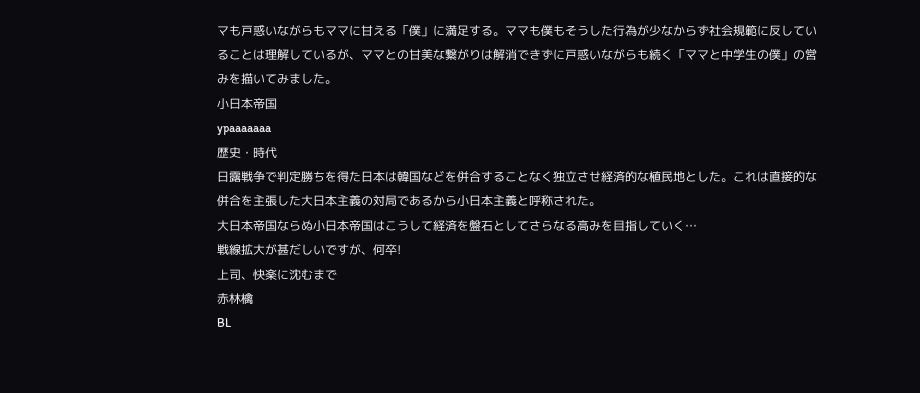マも戸惑いながらもママに甘える「僕」に満足する。ママも僕もそうした行為が少なからず社会規範に反していることは理解しているが、ママとの甘美な繋がりは解消できずに戸惑いながらも続く「ママと中学生の僕」の営みを描いてみました。
小日本帝国
ypaaaaaaa
歴史・時代
日露戦争で判定勝ちを得た日本は韓国などを併合することなく独立させ経済的な植民地とした。これは直接的な併合を主張した大日本主義の対局であるから小日本主義と呼称された。
大日本帝国ならぬ小日本帝国はこうして経済を盤石としてさらなる高みを目指していく…
戦線拡大が甚だしいですが、何卒!
上司、快楽に沈むまで
赤林檎
BL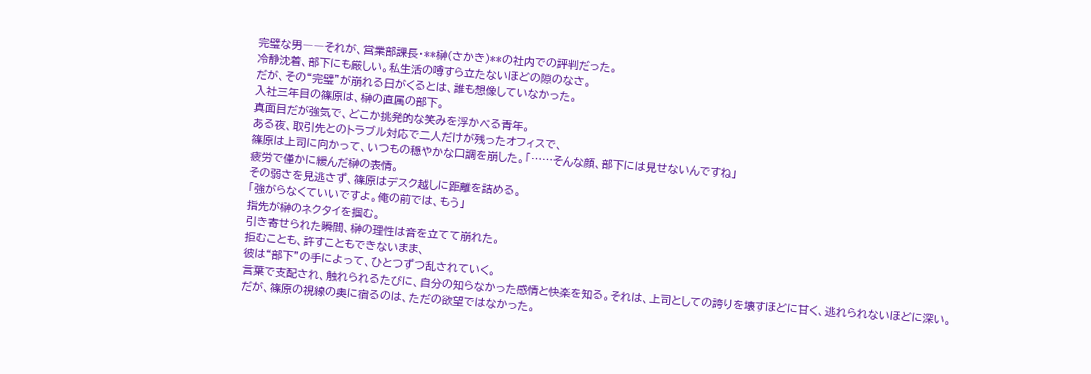完璧な男――それが、営業部課長・**榊(さかき)**の社内での評判だった。
冷静沈着、部下にも厳しい。私生活の噂すら立たないほどの隙のなさ。
だが、その“完璧”が崩れる日がくるとは、誰も想像していなかった。
入社三年目の篠原は、榊の直属の部下。
真面目だが強気で、どこか挑発的な笑みを浮かべる青年。
ある夜、取引先とのトラブル対応で二人だけが残ったオフィスで、
篠原は上司に向かって、いつもの穏やかな口調を崩した。「……そんな顔、部下には見せないんですね」
疲労で僅かに緩んだ榊の表情。
その弱さを見逃さず、篠原はデスク越しに距離を詰める。
「強がらなくていいですよ。俺の前では、もう」
指先が榊のネクタイを掴む。
引き寄せられた瞬間、榊の理性は音を立てて崩れた。
拒むことも、許すこともできないまま、
彼は“部下”の手によって、ひとつずつ乱されていく。
言葉で支配され、触れられるたびに、自分の知らなかった感情と快楽を知る。それは、上司としての誇りを壊すほどに甘く、逃れられないほどに深い。
だが、篠原の視線の奥に宿るのは、ただの欲望ではなかった。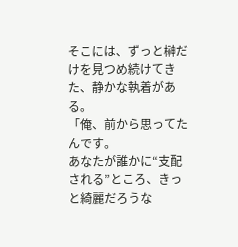そこには、ずっと榊だけを見つめ続けてきた、静かな執着がある。
「俺、前から思ってたんです。
あなたが誰かに“支配される”ところ、きっと綺麗だろうな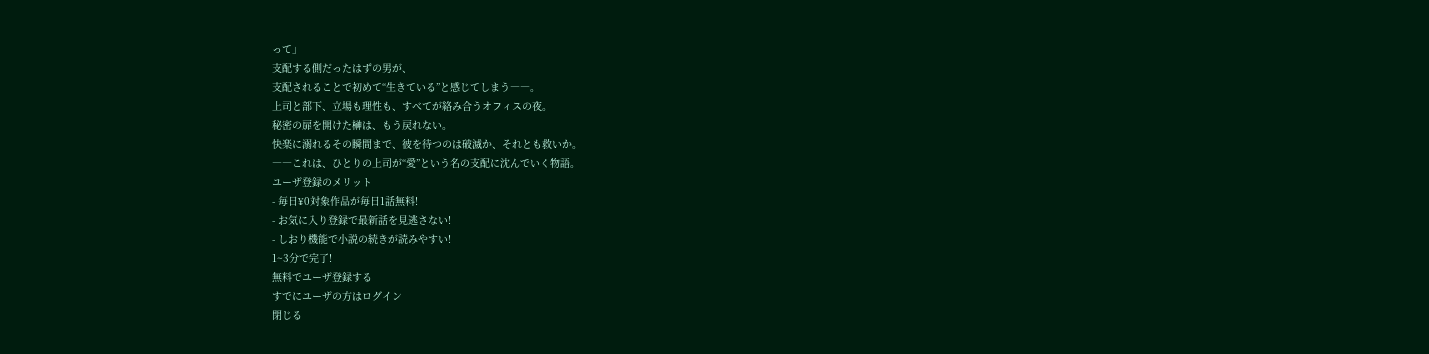って」
支配する側だったはずの男が、
支配されることで初めて“生きている”と感じてしまう――。
上司と部下、立場も理性も、すべてが絡み合うオフィスの夜。
秘密の扉を開けた榊は、もう戻れない。
快楽に溺れるその瞬間まで、彼を待つのは破滅か、それとも救いか。
――これは、ひとりの上司が“愛”という名の支配に沈んでいく物語。
ユーザ登録のメリット
- 毎日¥0対象作品が毎日1話無料!
- お気に入り登録で最新話を見逃さない!
- しおり機能で小説の続きが読みやすい!
1~3分で完了!
無料でユーザ登録する
すでにユーザの方はログイン
閉じる